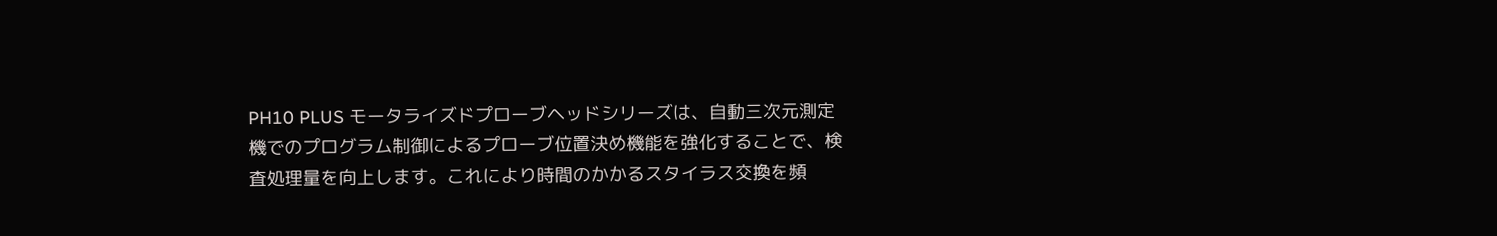PH10 PLUS モータライズドプローブヘッドシリーズは、自動三次元測定機でのプログラム制御によるプローブ位置決め機能を強化することで、検査処理量を向上します。これにより時間のかかるスタイラス交換を頻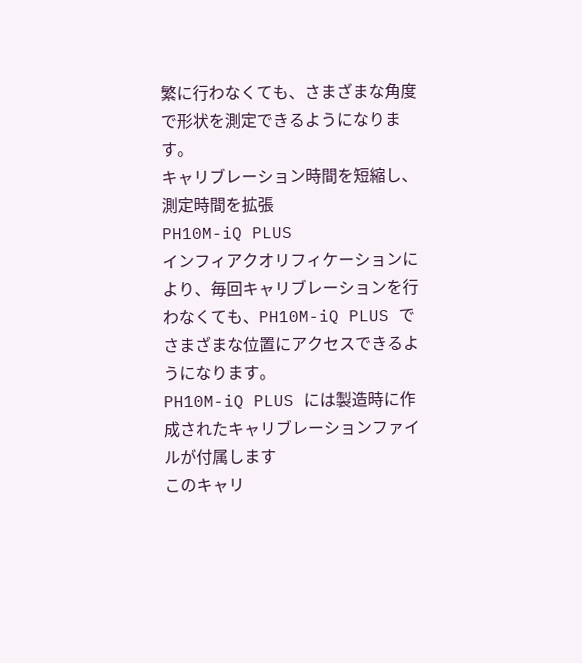繁に行わなくても、さまざまな角度で形状を測定できるようになります。
キャリブレーション時間を短縮し、測定時間を拡張
PH10M-iQ PLUS
インフィアクオリフィケーションにより、毎回キャリブレーションを行わなくても、PH10M-iQ PLUS でさまざまな位置にアクセスできるようになります。
PH10M-iQ PLUS には製造時に作成されたキャリブレーションファイルが付属します
このキャリ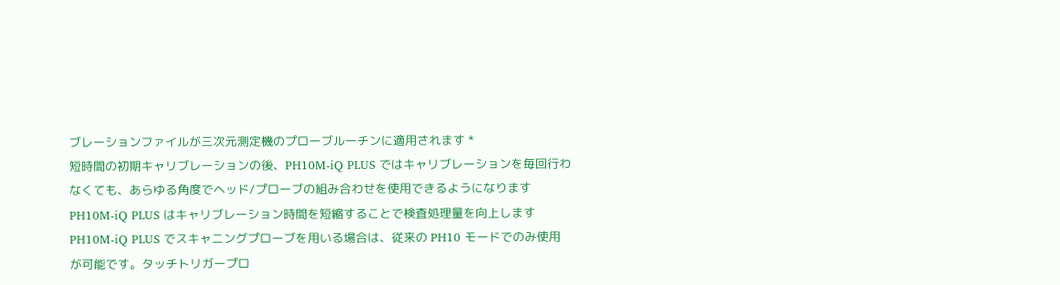ブレーションファイルが三次元測定機のプローブルーチンに適用されます *
短時間の初期キャリブレーションの後、PH10M-iQ PLUS ではキャリブレーションを毎回行わなくても、あらゆる角度でヘッド/プローブの組み合わせを使用できるようになります
PH10M-iQ PLUS はキャリブレーション時間を短縮することで検査処理量を向上します
PH10M-iQ PLUS でスキャニングプローブを用いる場合は、従来の PH10 モードでのみ使用が可能です。タッチトリガープロ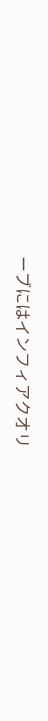ーブにはインフィアクオリ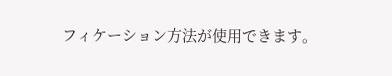フィケーション方法が使用できます。